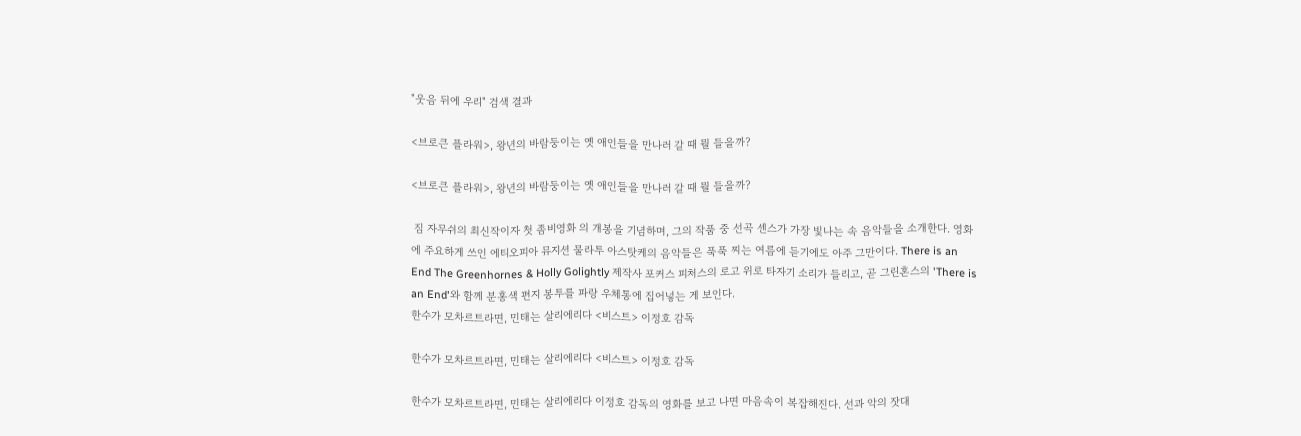"웃음 뒤에 우리" 검색 결과

<브로큰 플라워>, 왕년의 바람둥이는 옛 애인들을 만나러 갈 때 뭘 들을까?

<브로큰 플라워>, 왕년의 바람둥이는 옛 애인들을 만나러 갈 때 뭘 들을까?

 짐 자무쉬의 최신작이자 첫 좀비영화 의 개봉을 기념하며, 그의 작품 중 선곡 센스가 가장 빛나는 속 음악들을 소개한다. 영화에 주요하게 쓰인 에티오피아 뮤지션 물라투 아스탓케의 음악들은 푹푹 찌는 여름에 듣기에도 아주 그만이다. There is an End The Greenhornes & Holly Golightly 제작사 포커스 피처스의 로고 위로 타자기 소리가 들리고, 곧 그린혼스의 'There is an End'와 함께 분홍색 편지 봉투를 파랑 우체통에 집어넣는 게 보인다.
한수가 모차르트라면, 민태는 살리에리다 <비스트> 이정호 감독

한수가 모차르트라면, 민태는 살리에리다 <비스트> 이정호 감독

한수가 모차르트라면, 민태는 살리에리다 이정호 감독의 영화를 보고 나면 마음속이 복잡해진다. 선과 악의 잣대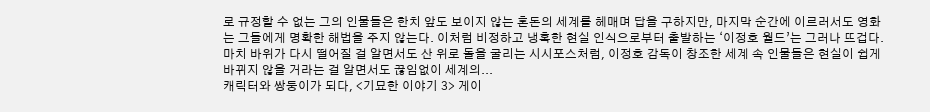로 규정할 수 없는 그의 인물들은 한치 앞도 보이지 않는 혼돈의 세계를 헤매며 답을 구하지만, 마지막 순간에 이르러서도 영화는 그들에게 명확한 해법을 주지 않는다. 이처럼 비정하고 냉혹한 현실 인식으로부터 출발하는 ‘이정호 월드’는 그러나 뜨겁다. 마치 바위가 다시 떨어질 걸 알면서도 산 위로 돌을 굴리는 시시포스처럼, 이정호 감독이 창조한 세계 속 인물들은 현실이 쉽게 바뀌지 않을 거라는 걸 알면서도 끊임없이 세계의...
캐릭터와 쌍둥이가 되다, <기묘한 이야기 3> 게이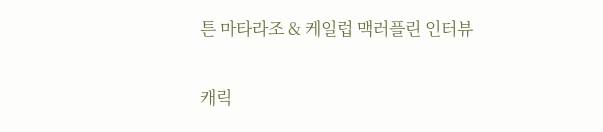튼 마타라조 & 케일럽 맥러플린 인터뷰

캐릭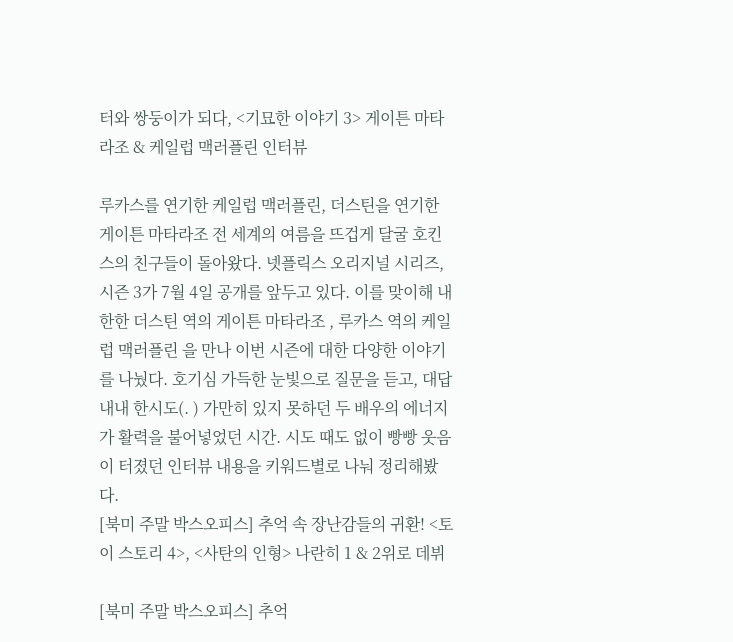터와 쌍둥이가 되다, <기묘한 이야기 3> 게이튼 마타라조 & 케일럽 맥러플린 인터뷰

루카스를 연기한 케일럽 맥러플린, 더스틴을 연기한 게이튼 마타라조 전 세계의 여름을 뜨겁게 달굴 호킨스의 친구들이 돌아왔다. 넷플릭스 오리지널 시리즈, 시즌 3가 7월 4일 공개를 앞두고 있다. 이를 맞이해 내한한 더스틴 역의 게이튼 마타라조 , 루카스 역의 케일럽 맥러플린 을 만나 이번 시즌에 대한 다양한 이야기를 나눴다. 호기심 가득한 눈빛으로 질문을 듣고, 대답 내내 한시도(. ) 가만히 있지 못하던 두 배우의 에너지가 활력을 불어넣었던 시간. 시도 때도 없이 빵빵 웃음이 터졌던 인터뷰 내용을 키워드별로 나눠 정리해봤다.
[북미 주말 박스오피스] 추억 속 장난감들의 귀환! <토이 스토리 4>, <사탄의 인형> 나란히 1 & 2위로 데뷔

[북미 주말 박스오피스] 추억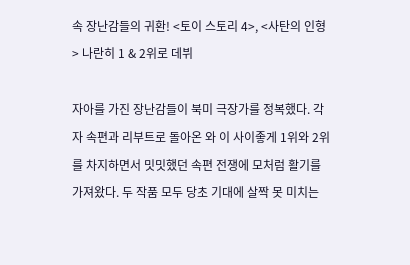속 장난감들의 귀환! <토이 스토리 4>, <사탄의 인형> 나란히 1 & 2위로 데뷔

자아를 가진 장난감들이 북미 극장가를 정복했다. 각자 속편과 리부트로 돌아온 와 이 사이좋게 1위와 2위를 차지하면서 밋밋했던 속편 전쟁에 모처럼 활기를 가져왔다. 두 작품 모두 당초 기대에 살짝 못 미치는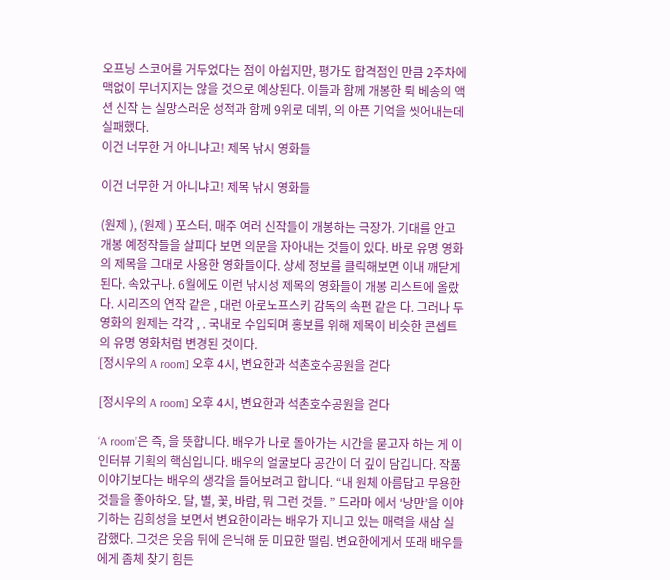오프닝 스코어를 거두었다는 점이 아쉽지만, 평가도 합격점인 만큼 2주차에 맥없이 무너지지는 않을 것으로 예상된다. 이들과 함께 개봉한 뤽 베송의 액션 신작 는 실망스러운 성적과 함께 9위로 데뷔, 의 아픈 기억을 씻어내는데 실패했다.
이건 너무한 거 아니냐고! 제목 낚시 영화들

이건 너무한 거 아니냐고! 제목 낚시 영화들

(원제 ), (원제 ) 포스터. 매주 여러 신작들이 개봉하는 극장가. 기대를 안고 개봉 예정작들을 살피다 보면 의문을 자아내는 것들이 있다. 바로 유명 영화의 제목을 그대로 사용한 영화들이다. 상세 정보를 클릭해보면 이내 깨닫게 된다. 속았구나. 6월에도 이런 낚시성 제목의 영화들이 개봉 리스트에 올랐다. 시리즈의 연작 같은 , 대런 아로노프스키 감독의 속편 같은 다. 그러나 두 영화의 원제는 각각 , . 국내로 수입되며 홍보를 위해 제목이 비슷한 콘셉트의 유명 영화처럼 변경된 것이다.
[정시우의 A room] 오후 4시, 변요한과 석촌호수공원을 걷다

[정시우의 A room] 오후 4시, 변요한과 석촌호수공원을 걷다

‘A room’은 즉, 을 뜻합니다. 배우가 나로 돌아가는 시간을 묻고자 하는 게 이 인터뷰 기획의 핵심입니다. 배우의 얼굴보다 공간이 더 깊이 담깁니다. 작품이야기보다는 배우의 생각을 들어보려고 합니다. “내 원체 아름답고 무용한 것들을 좋아하오. 달, 별, 꽃, 바람, 뭐 그런 것들. ” 드라마 에서 ‘낭만’을 이야기하는 김희성을 보면서 변요한이라는 배우가 지니고 있는 매력을 새삼 실감했다. 그것은 웃음 뒤에 은닉해 둔 미묘한 떨림. 변요한에게서 또래 배우들에게 좀체 찾기 힘든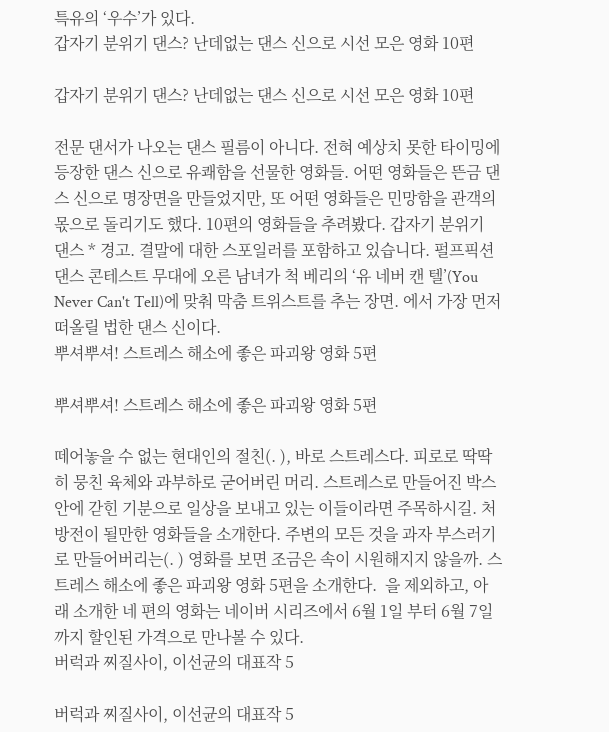특유의 ‘우수’가 있다.
갑자기 분위기 댄스? 난데없는 댄스 신으로 시선 모은 영화 10편

갑자기 분위기 댄스? 난데없는 댄스 신으로 시선 모은 영화 10편

전문 댄서가 나오는 댄스 필름이 아니다. 전혀 예상치 못한 타이밍에 등장한 댄스 신으로 유쾌함을 선물한 영화들. 어떤 영화들은 뜬금 댄스 신으로 명장면을 만들었지만, 또 어떤 영화들은 민망함을 관객의 몫으로 돌리기도 했다. 10편의 영화들을 추려봤다. 갑자기 분위기 댄스 * 경고. 결말에 대한 스포일러를 포함하고 있습니다. 펄프픽션 댄스 콘테스트 무대에 오른 남녀가 척 베리의 ‘유 네버 캔 텔’(You Never Can't Tell)에 맞춰 막춤 트위스트를 추는 장면. 에서 가장 먼저 떠올릴 법한 댄스 신이다.
뿌셔뿌셔! 스트레스 해소에 좋은 파괴왕 영화 5편

뿌셔뿌셔! 스트레스 해소에 좋은 파괴왕 영화 5편

떼어놓을 수 없는 현대인의 절친(. ), 바로 스트레스다. 피로로 딱딱히 뭉친 육체와 과부하로 굳어버린 머리. 스트레스로 만들어진 박스 안에 갇힌 기분으로 일상을 보내고 있는 이들이라면 주목하시길. 처방전이 될만한 영화들을 소개한다. 주변의 모든 것을 과자 부스러기로 만들어버리는(. ) 영화를 보면 조금은 속이 시원해지지 않을까. 스트레스 해소에 좋은 파괴왕 영화 5편을 소개한다.  을 제외하고, 아래 소개한 네 편의 영화는 네이버 시리즈에서 6월 1일 부터 6월 7일 까지 할인된 가격으로 만나볼 수 있다.
버럭과 찌질사이, 이선균의 대표작 5

버럭과 찌질사이, 이선균의 대표작 5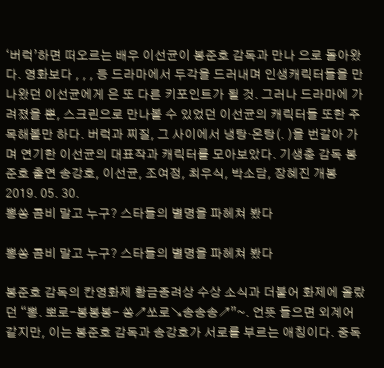‘버럭’하면 떠오르는 배우 이선균이 봉준호 감독과 만나 으로 돌아왔다. 영화보다 , , , 등 드라마에서 두각을 드러내며 인생캐릭터들을 만나왔던 이선균에게 은 또 다른 키포인트가 될 것. 그러나 드라마에 가려졌을 뿐, 스크린으로 만나볼 수 있었던 이선균의 캐릭터들 또한 주목해볼만 하다. 버럭과 찌질, 그 사이에서 냉탕·온탕(. )을 번갈아 가며 연기한 이선균의 대표작과 캐릭터를 모아보았다. 기생충 감독 봉준호 출연 송강호, 이선균, 조여정, 최우식, 박소담, 장혜진 개봉 2019. 05. 30.
뽕쏭 콤비 말고 누구? 스타들의 별명을 파헤쳐 봤다

뽕쏭 콤비 말고 누구? 스타들의 별명을 파헤쳐 봤다

봉준호 감독의 칸영화제 황금종려상 수상 소식과 더불어 화제에 올랐던 “뽕. 뽀로-봉봉봉- 쏭↗쏘로↘송송송↗”~. 언뜻 들으면 외계어 같지만, 이는 봉준호 감독과 송강호가 서로를 부르는 애칭이다. 중독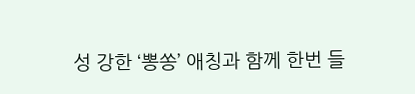성 강한 ‘뽕쏭’ 애칭과 함께 한번 들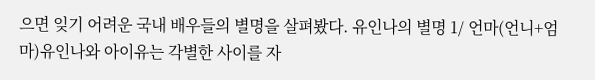으면 잊기 어려운 국내 배우들의 별명을 살펴봤다. 유인나의 별명 1/ 언마(언니+엄마)유인나와 아이유는 각별한 사이를 자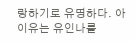랑하기로 유명하다. 아이유는 유인나를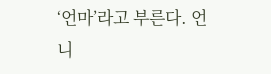‘언마’라고 부른다. 언니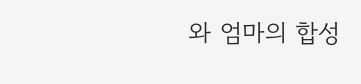와 엄마의 합성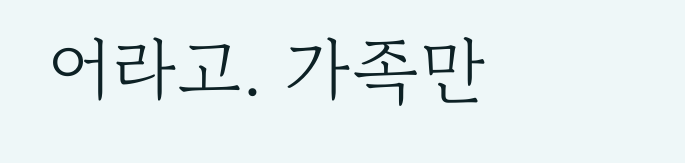어라고. 가족만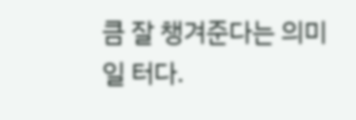큼 잘 챙겨준다는 의미일 터다.